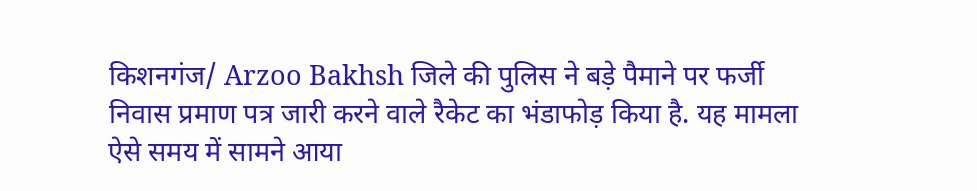किशनगंज/ Arzoo Bakhsh जिले की पुलिस ने बड़े पैमाने पर फर्जी निवास प्रमाण पत्र जारी करने वाले रैकेट का भंडाफोड़ किया है. यह मामला ऐसे समय में सामने आया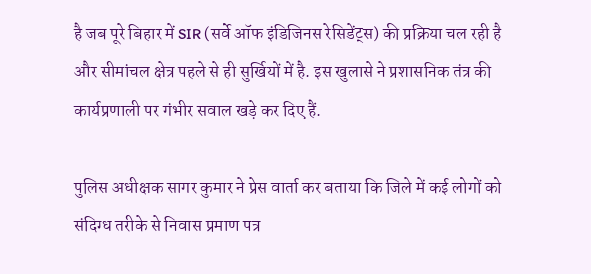है जब पूरे बिहार में SIR (सर्वे ऑफ इंडिजिनस रेसिडेंट्स) की प्रक्रिया चल रही है और सीमांचल क्षेत्र पहले से ही सुर्खियों में है. इस खुलासे ने प्रशासनिक तंत्र की कार्यप्रणाली पर गंभीर सवाल खड़े कर दिए हैं.

पुलिस अधीक्षक सागर कुमार ने प्रेस वार्ता कर बताया कि जिले में कई लोगों को संदिग्ध तरीके से निवास प्रमाण पत्र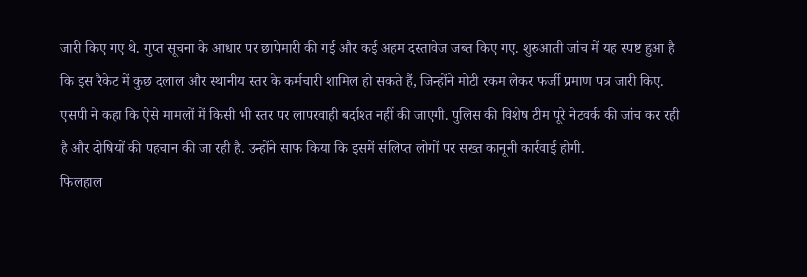जारी किए गए थे. गुप्त सूचना के आधार पर छापेमारी की गई और कई अहम दस्तावेज जब्त किए गए. शुरुआती जांच में यह स्पष्ट हुआ है कि इस रैकेट में कुछ दलाल और स्थानीय स्तर के कर्मचारी शामिल हो सकते हैं, जिन्होंने मोटी रकम लेकर फर्जी प्रमाण पत्र जारी किए.
एसपी ने कहा कि ऐसे मामलों में किसी भी स्तर पर लापरवाही बर्दाश्त नहीं की जाएगी. पुलिस की विशेष टीम पूरे नेटवर्क की जांच कर रही है और दोषियों की पहचान की जा रही है. उन्होंने साफ किया कि इसमें संलिप्त लोगों पर सख्त कानूनी कार्रवाई होगी.
फिलहाल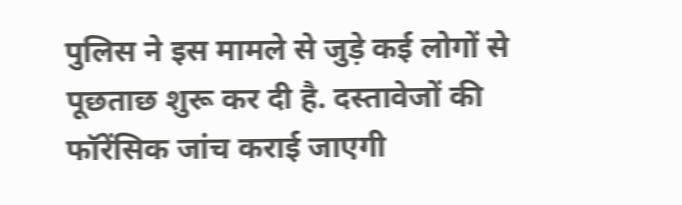पुलिस ने इस मामले से जुड़े कई लोगों से पूछताछ शुरू कर दी है. दस्तावेजों की फॉरेंसिक जांच कराई जाएगी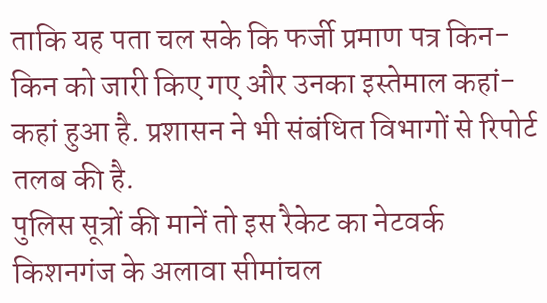ताकि यह पता चल सके कि फर्जी प्रमाण पत्र किन-किन को जारी किए गए और उनका इस्तेमाल कहां-कहां हुआ है. प्रशासन ने भी संबंधित विभागों से रिपोर्ट तलब की है.
पुलिस सूत्रों की मानें तो इस रैकेट का नेटवर्क किशनगंज के अलावा सीमांचल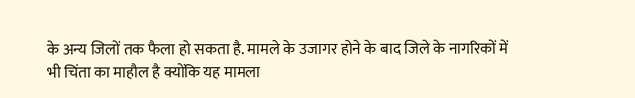के अन्य जिलों तक फैला हो सकता है. मामले के उजागर होने के बाद जिले के नागरिकों में भी चिंता का माहौल है क्योंकि यह मामला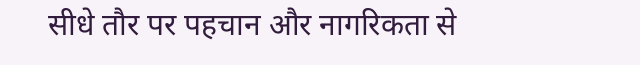सीधे तौर पर पहचान और नागरिकता से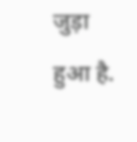जुड़ा हुआ है.